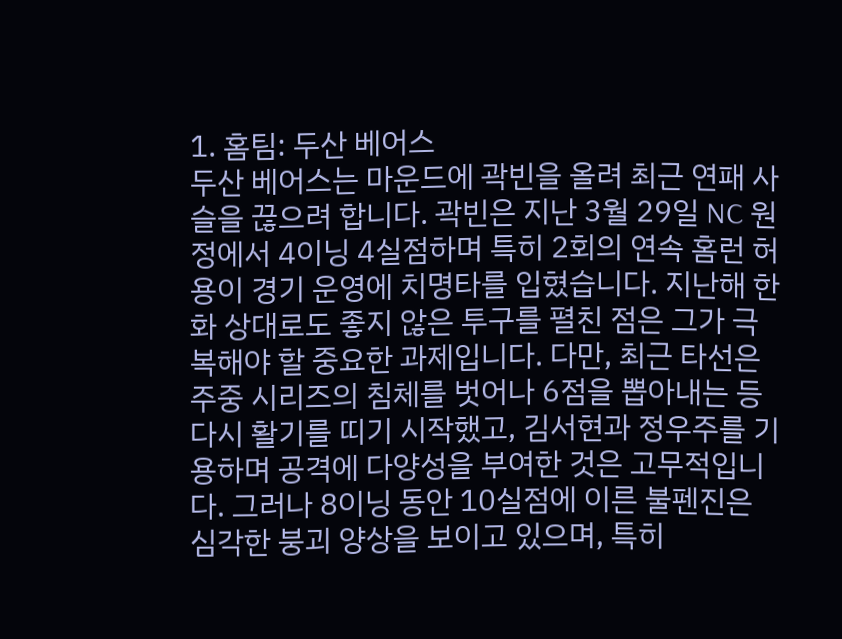1. 홈팀: 두산 베어스
두산 베어스는 마운드에 곽빈을 올려 최근 연패 사슬을 끊으려 합니다. 곽빈은 지난 3월 29일 NC 원정에서 4이닝 4실점하며 특히 2회의 연속 홈런 허용이 경기 운영에 치명타를 입혔습니다. 지난해 한화 상대로도 좋지 않은 투구를 펼친 점은 그가 극복해야 할 중요한 과제입니다. 다만, 최근 타선은 주중 시리즈의 침체를 벗어나 6점을 뽑아내는 등 다시 활기를 띠기 시작했고, 김서현과 정우주를 기용하며 공격에 다양성을 부여한 것은 고무적입니다. 그러나 8이닝 동안 10실점에 이른 불펜진은 심각한 붕괴 양상을 보이고 있으며, 특히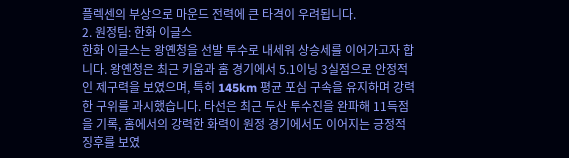플렉센의 부상으로 마운드 전력에 큰 타격이 우려됩니다.
2. 원정팀: 한화 이글스
한화 이글스는 왕옌청을 선발 투수로 내세워 상승세를 이어가고자 합니다. 왕옌청은 최근 키움과 홈 경기에서 5.1이닝 3실점으로 안정적인 제구력을 보였으며, 특히 145km 평균 포심 구속을 유지하며 강력한 구위를 과시했습니다. 타선은 최근 두산 투수진을 완파해 11득점을 기록, 홈에서의 강력한 화력이 원정 경기에서도 이어지는 긍정적 징후를 보였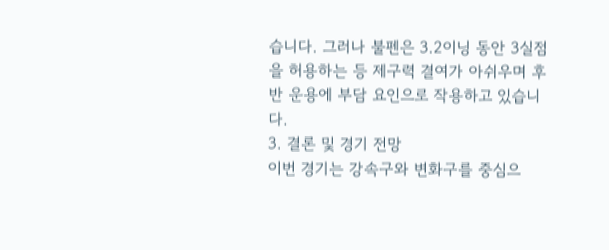습니다. 그러나 불펜은 3.2이닝 동안 3실점을 허용하는 등 제구력 결여가 아쉬우며 후반 운용에 부담 요인으로 작용하고 있습니다.
3. 결론 및 경기 전망
이번 경기는 강속구와 변화구를 중심으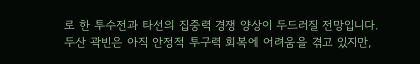로 한 투수전과 타선의 집중력 경쟁 양상이 두드러질 전망입니다. 두산 곽빈은 아직 안정적 투구력 회복에 어려움을 겪고 있지만,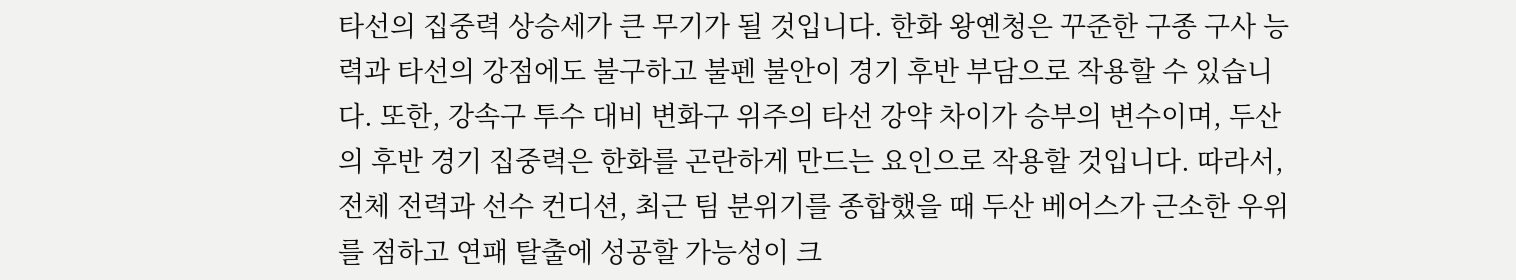타선의 집중력 상승세가 큰 무기가 될 것입니다. 한화 왕옌청은 꾸준한 구종 구사 능력과 타선의 강점에도 불구하고 불펜 불안이 경기 후반 부담으로 작용할 수 있습니다. 또한, 강속구 투수 대비 변화구 위주의 타선 강약 차이가 승부의 변수이며, 두산의 후반 경기 집중력은 한화를 곤란하게 만드는 요인으로 작용할 것입니다. 따라서, 전체 전력과 선수 컨디션, 최근 팀 분위기를 종합했을 때 두산 베어스가 근소한 우위를 점하고 연패 탈출에 성공할 가능성이 크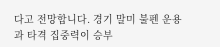다고 전망합니다. 경기 말미 불펜 운용과 타격 집중력이 승부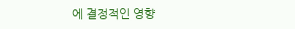에 결정적인 영향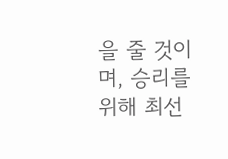을 줄 것이며, 승리를 위해 최선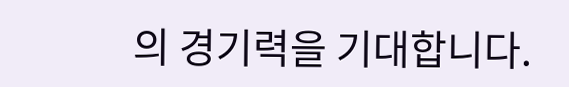의 경기력을 기대합니다.